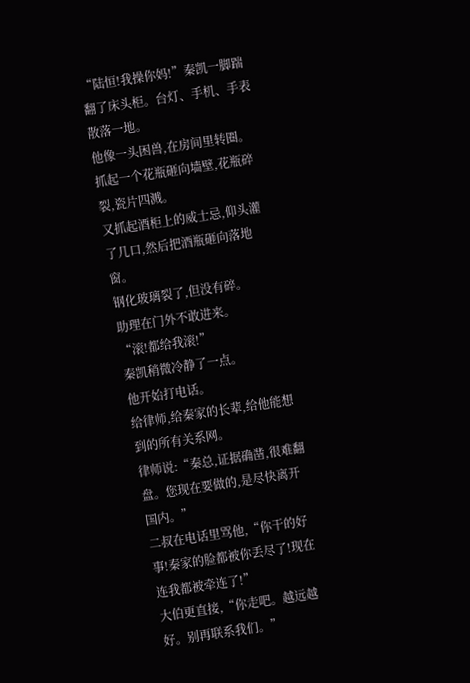“陆恒!我操你妈!”秦凯一脚踹翻了床头柜。台灯、手机、手表散落一地。
他像一头困兽,在房间里转圈。
抓起一个花瓶砸向墙壁,花瓶碎裂,瓷片四溅。
又抓起酒柜上的威士忌,仰头灌了几口,然后把酒瓶砸向落地窗。
钢化玻璃裂了,但没有碎。
助理在门外不敢进来。
“滚!都给我滚!”
秦凯稍微冷静了一点。
他开始打电话。
给律师,给秦家的长辈,给他能想到的所有关系网。
律师说:“秦总,证据确凿,很难翻盘。您现在要做的,是尽快离开国内。”
二叔在电话里骂他,“你干的好事!秦家的脸都被你丢尽了!现在连我都被牵连了!”
大伯更直接,“你走吧。越远越好。别再联系我们。”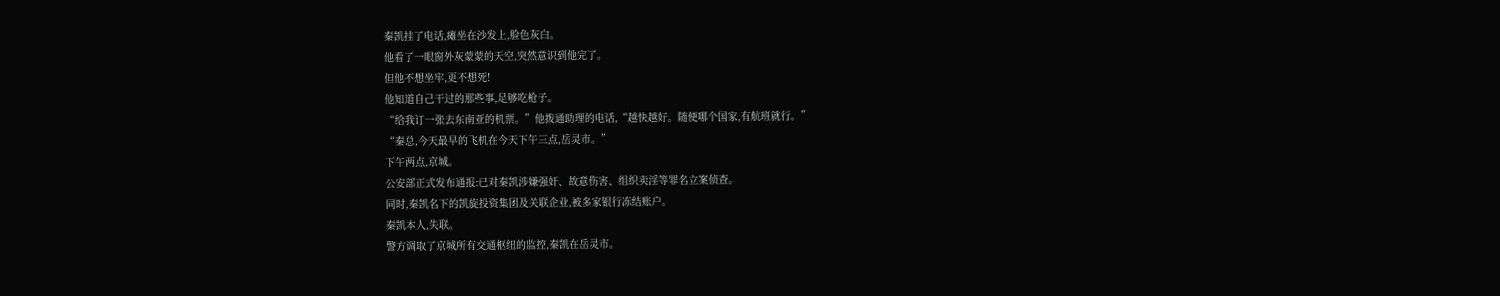秦凯挂了电话,瘫坐在沙发上,脸色灰白。
他看了一眼窗外灰蒙蒙的天空,突然意识到他完了。
但他不想坐牢,更不想死!
他知道自己干过的那些事,足够吃枪子。
“给我订一张去东南亚的机票。”他拨通助理的电话,“越快越好。随便哪个国家,有航班就行。”
“秦总,今天最早的飞机在今天下午三点,岳灵市。”
下午两点,京城。
公安部正式发布通报:已对秦凯涉嫌强奸、故意伤害、组织卖淫等罪名立案侦查。
同时,秦凯名下的凯旋投资集团及关联企业,被多家银行冻结账户。
秦凯本人,失联。
警方调取了京城所有交通枢纽的监控,秦凯在岳灵市。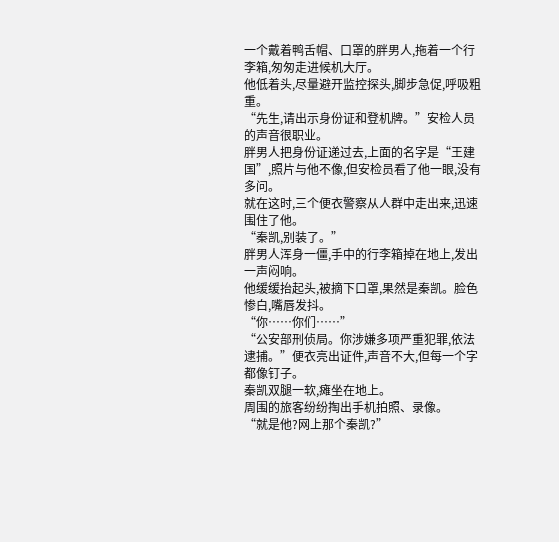一个戴着鸭舌帽、口罩的胖男人,拖着一个行李箱,匆匆走进候机大厅。
他低着头,尽量避开监控探头,脚步急促,呼吸粗重。
“先生,请出示身份证和登机牌。”安检人员的声音很职业。
胖男人把身份证递过去,上面的名字是“王建国”,照片与他不像,但安检员看了他一眼,没有多问。
就在这时,三个便衣警察从人群中走出来,迅速围住了他。
“秦凯,别装了。”
胖男人浑身一僵,手中的行李箱掉在地上,发出一声闷响。
他缓缓抬起头,被摘下口罩,果然是秦凯。脸色惨白,嘴唇发抖。
“你……你们……”
“公安部刑侦局。你涉嫌多项严重犯罪,依法逮捕。”便衣亮出证件,声音不大,但每一个字都像钉子。
秦凯双腿一软,瘫坐在地上。
周围的旅客纷纷掏出手机拍照、录像。
“就是他?网上那个秦凯?”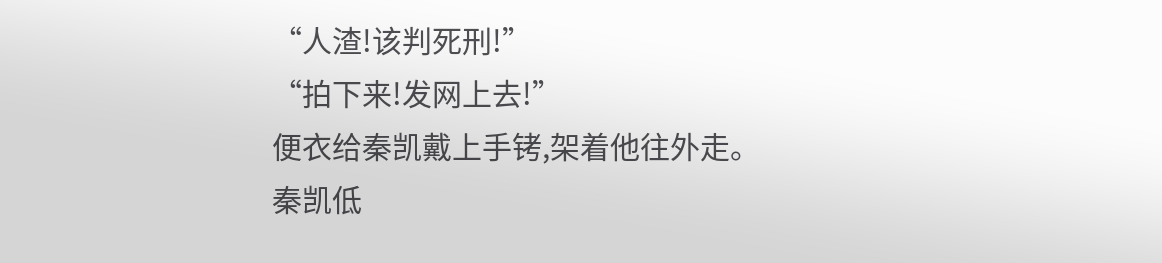“人渣!该判死刑!”
“拍下来!发网上去!”
便衣给秦凯戴上手铐,架着他往外走。
秦凯低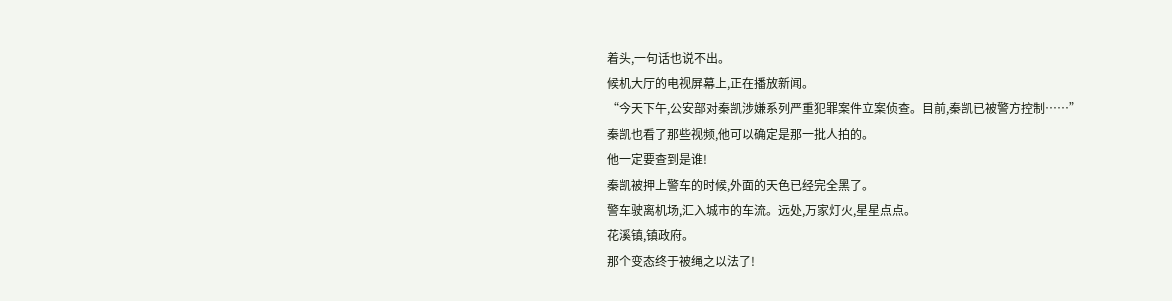着头,一句话也说不出。
候机大厅的电视屏幕上,正在播放新闻。
“今天下午,公安部对秦凯涉嫌系列严重犯罪案件立案侦查。目前,秦凯已被警方控制……”
秦凯也看了那些视频,他可以确定是那一批人拍的。
他一定要查到是谁!
秦凯被押上警车的时候,外面的天色已经完全黑了。
警车驶离机场,汇入城市的车流。远处,万家灯火,星星点点。
花溪镇,镇政府。
那个变态终于被绳之以法了!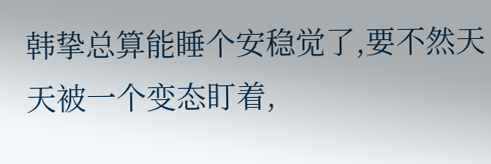韩挚总算能睡个安稳觉了,要不然天天被一个变态盯着,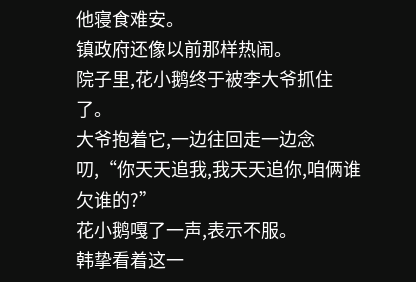他寝食难安。
镇政府还像以前那样热闹。
院子里,花小鹅终于被李大爷抓住了。
大爷抱着它,一边往回走一边念叨,“你天天追我,我天天追你,咱俩谁欠谁的?”
花小鹅嘎了一声,表示不服。
韩挚看着这一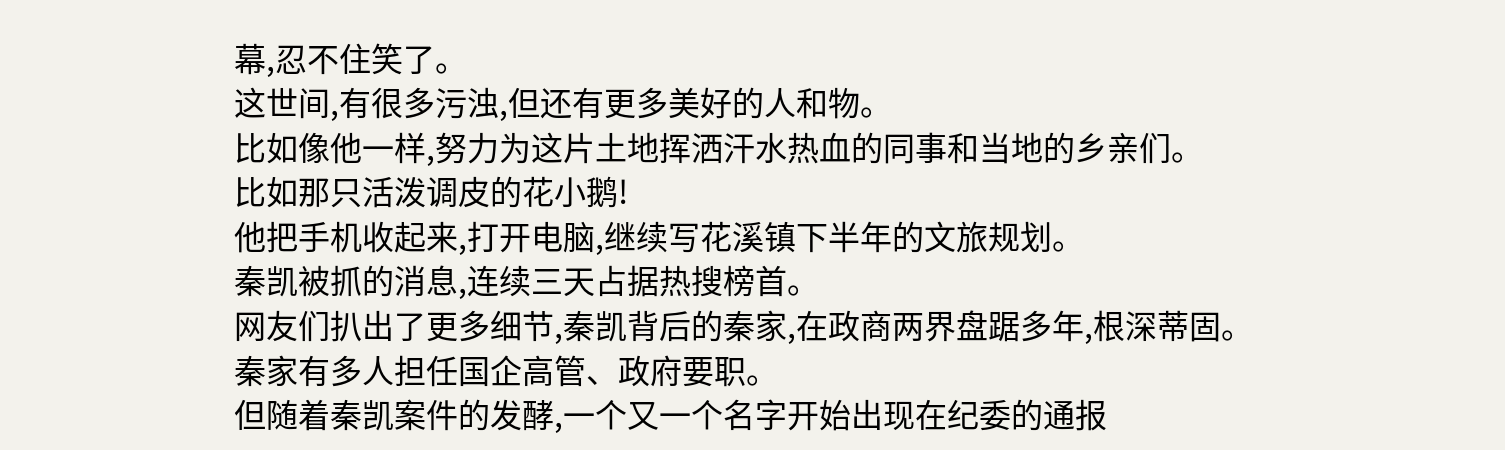幕,忍不住笑了。
这世间,有很多污浊,但还有更多美好的人和物。
比如像他一样,努力为这片土地挥洒汗水热血的同事和当地的乡亲们。
比如那只活泼调皮的花小鹅!
他把手机收起来,打开电脑,继续写花溪镇下半年的文旅规划。
秦凯被抓的消息,连续三天占据热搜榜首。
网友们扒出了更多细节,秦凯背后的秦家,在政商两界盘踞多年,根深蒂固。
秦家有多人担任国企高管、政府要职。
但随着秦凯案件的发酵,一个又一个名字开始出现在纪委的通报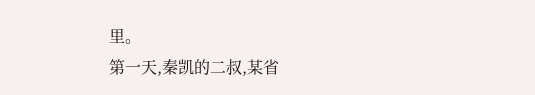里。
第一天,秦凯的二叔,某省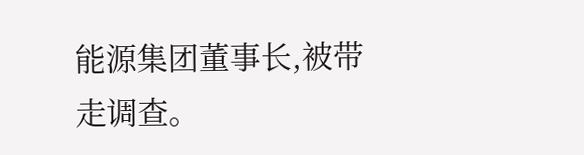能源集团董事长,被带走调查。